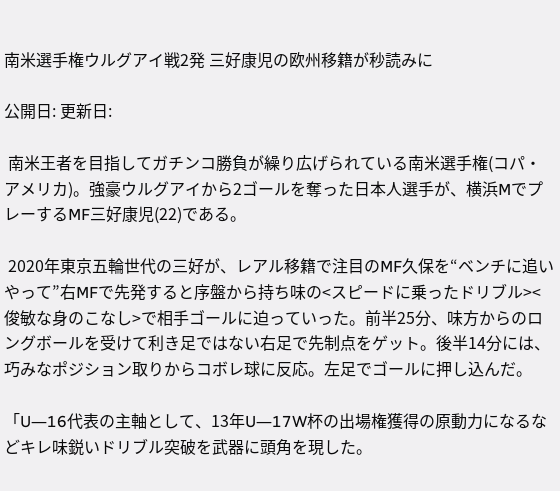南米選手権ウルグアイ戦2発 三好康児の欧州移籍が秒読みに

公開日: 更新日:

 南米王者を目指してガチンコ勝負が繰り広げられている南米選手権(コパ・アメリカ)。強豪ウルグアイから2ゴールを奪った日本人選手が、横浜MでプレーするMF三好康児(22)である。

 2020年東京五輪世代の三好が、レアル移籍で注目のMF久保を“ベンチに追いやって”右MFで先発すると序盤から持ち味の<スピードに乗ったドリブル><俊敏な身のこなし>で相手ゴールに迫っていった。前半25分、味方からのロングボールを受けて利き足ではない右足で先制点をゲット。後半14分には、巧みなポジション取りからコボレ球に反応。左足でゴールに押し込んだ。

「U―16代表の主軸として、13年U―17W杯の出場権獲得の原動力になるなどキレ味鋭いドリブル突破を武器に頭角を現した。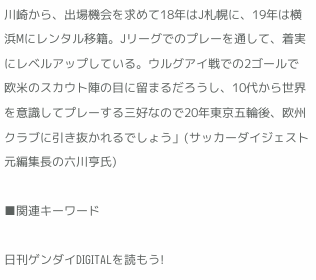川崎から、出場機会を求めて18年はJ札幌に、19年は横浜Mにレンタル移籍。Jリーグでのプレーを通して、着実にレベルアップしている。ウルグアイ戦での2ゴールで欧米のスカウト陣の目に留まるだろうし、10代から世界を意識してプレーする三好なので20年東京五輪後、欧州クラブに引き抜かれるでしょう」(サッカーダイジェスト元編集長の六川亨氏)

■関連キーワード

日刊ゲンダイDIGITALを読もう!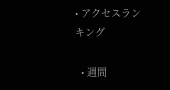• アクセスランキング

  • 週間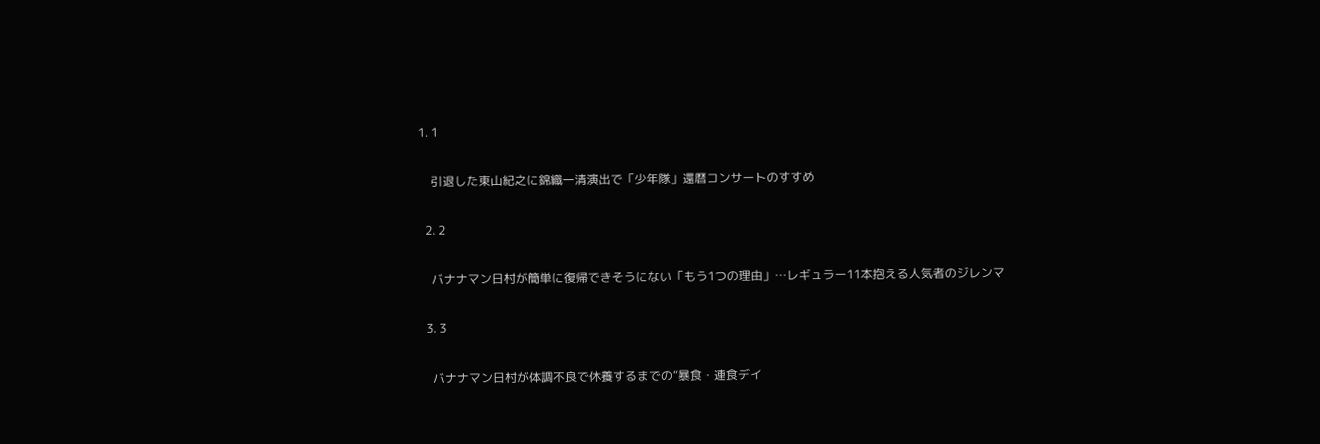1. 1

    引退した東山紀之に錦織一清演出で「少年隊」還暦コンサートのすすめ

  2. 2

    バナナマン日村が簡単に復帰できそうにない「もう1つの理由」…レギュラー11本抱える人気者のジレンマ

  3. 3

    バナナマン日村が体調不良で休養するまでの“暴食・連食デイ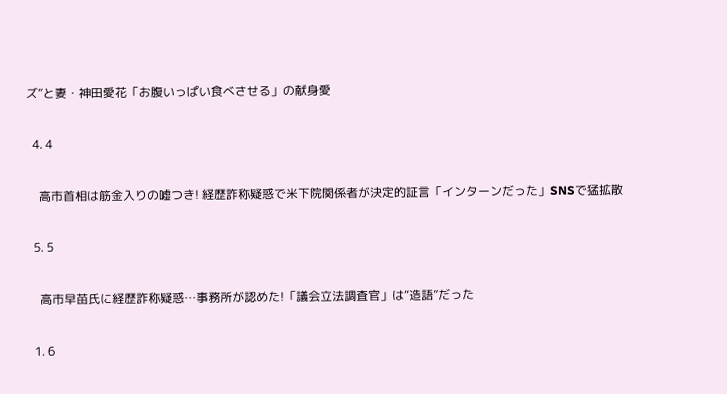ズ”と妻・神田愛花「お腹いっぱい食べさせる」の献身愛

  4. 4

    高市首相は筋金入りの嘘つき! 経歴詐称疑惑で米下院関係者が決定的証言「インターンだった」SNSで猛拡散

  5. 5

    高市早苗氏に経歴詐称疑惑…事務所が認めた!「議会立法調査官」は“造語”だった

  1. 6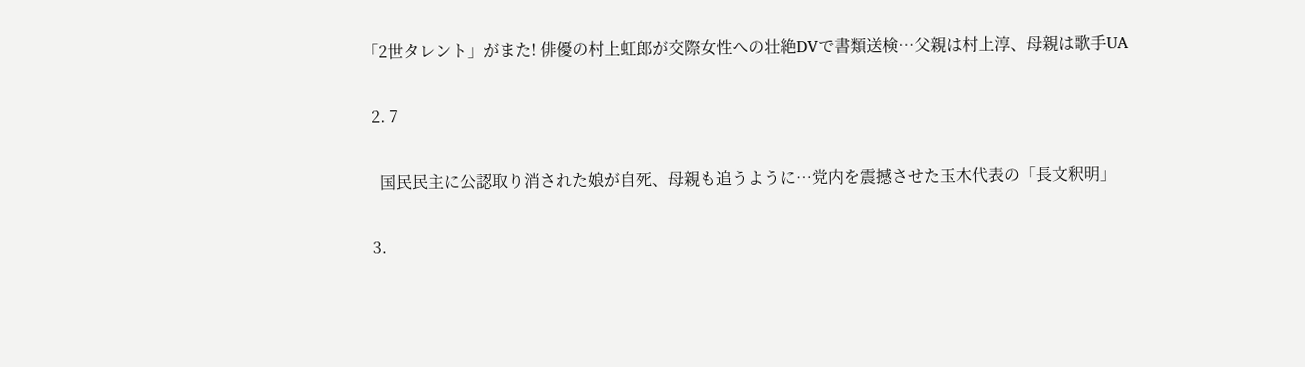「2世タレント」がまた! 俳優の村上虹郎が交際女性への壮絶DVで書類送検…父親は村上淳、母親は歌手UA

  2. 7

    国民民主に公認取り消された娘が自死、母親も追うように…党内を震撼させた玉木代表の「長文釈明」

  3.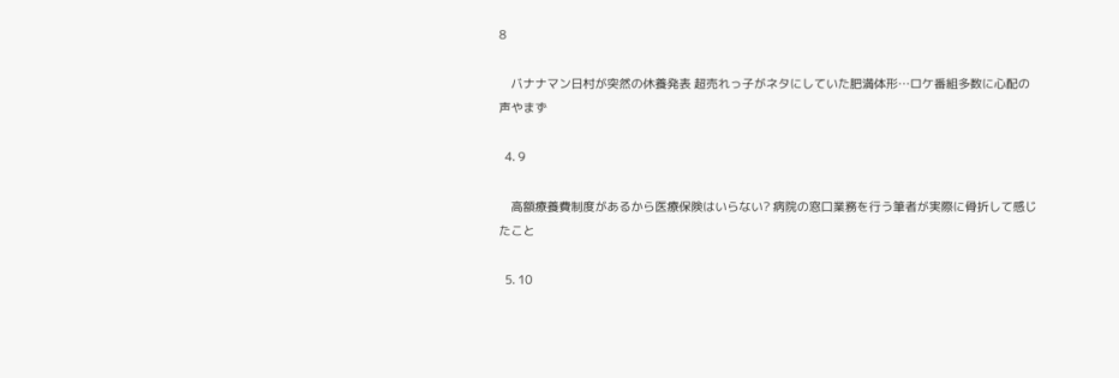8

    バナナマン日村が突然の休養発表 超売れっ子がネタにしていた肥満体形…ロケ番組多数に心配の声やまず

  4. 9

    高額療養費制度があるから医療保険はいらない? 病院の窓口業務を行う筆者が実際に骨折して感じたこと

  5. 10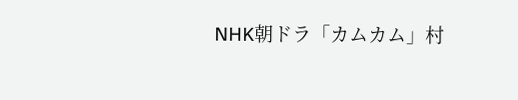NHK朝ドラ「カムカム」村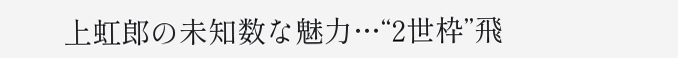上虹郎の未知数な魅力…“2世枠”飛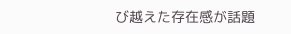び越えた存在感が話題